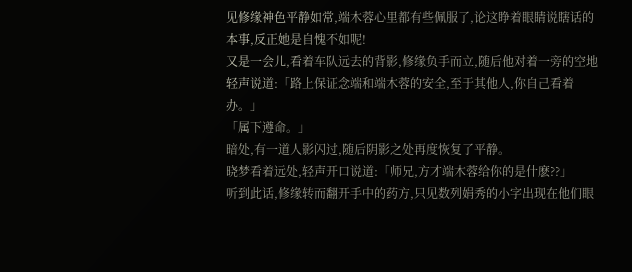见修缘神色平静如常,端木蓉心里都有些佩服了,论这睁着眼睛说瞎话的本事,反正她是自愧不如呢!
又是一会儿,看着车队远去的背影,修缘负手而立,随后他对着一旁的空地轻声说道:「路上保证念端和端木蓉的安全,至于其他人,你自己看着办。」
「属下遵命。」
暗处,有一道人影闪过,随后阴影之处再度恢复了平静。
晓梦看着远处,轻声开口说道:「师兄,方才端木蓉给你的是什麽??」
听到此话,修缘转而翻开手中的药方,只见数列娟秀的小字出现在他们眼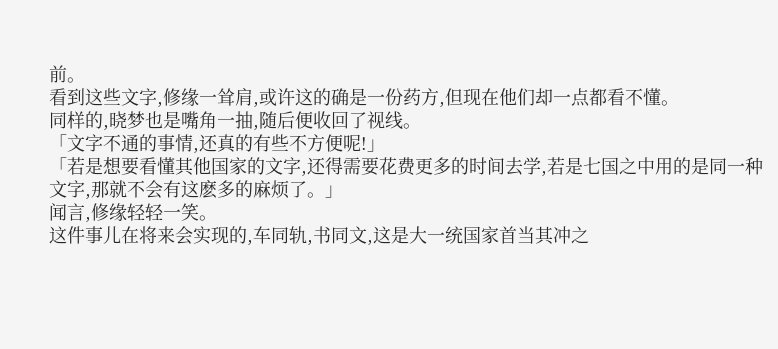前。
看到这些文字,修缘一耸肩,或许这的确是一份药方,但现在他们却一点都看不懂。
同样的,晓梦也是嘴角一抽,随后便收回了视线。
「文字不通的事情,还真的有些不方便呢!」
「若是想要看懂其他国家的文字,还得需要花费更多的时间去学,若是七国之中用的是同一种文字,那就不会有这麽多的麻烦了。」
闻言,修缘轻轻一笑。
这件事儿在将来会实现的,车同轨,书同文,这是大一统国家首当其冲之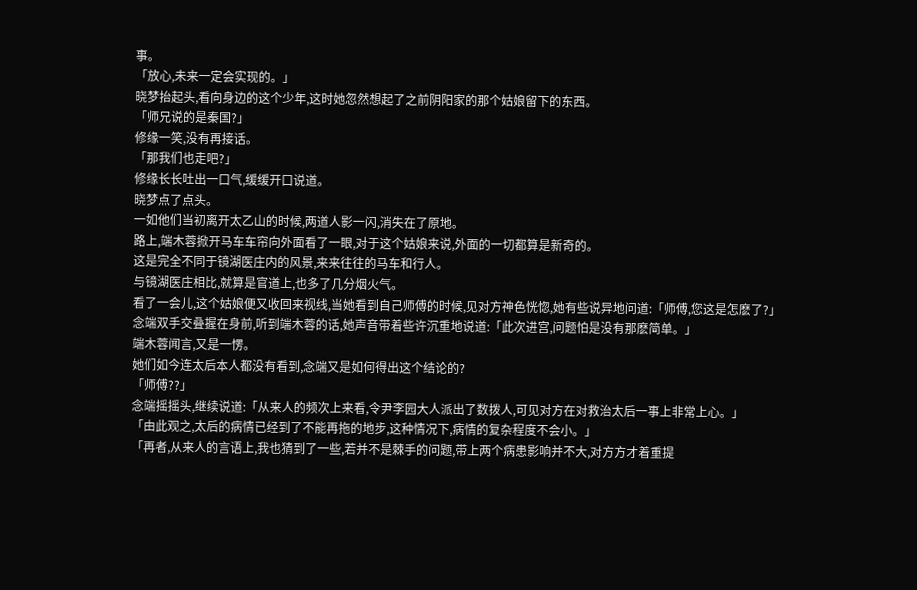事。
「放心,未来一定会实现的。」
晓梦抬起头,看向身边的这个少年,这时她忽然想起了之前阴阳家的那个姑娘留下的东西。
「师兄说的是秦国?」
修缘一笑,没有再接话。
「那我们也走吧?」
修缘长长吐出一口气,缓缓开口说道。
晓梦点了点头。
一如他们当初离开太乙山的时候,两道人影一闪,消失在了原地。
路上,端木蓉掀开马车车帘向外面看了一眼,对于这个姑娘来说,外面的一切都算是新奇的。
这是完全不同于镜湖医庄内的风景,来来往往的马车和行人。
与镜湖医庄相比,就算是官道上,也多了几分烟火气。
看了一会儿,这个姑娘便又收回来视线,当她看到自己师傅的时候,见对方神色恍惚,她有些说异地问道:「师傅,您这是怎麽了?」
念端双手交叠握在身前,听到端木蓉的话,她声音带着些许沉重地说道:「此次进宫,问题怕是没有那麽简单。」
端木蓉闻言,又是一愣。
她们如今连太后本人都没有看到,念端又是如何得出这个结论的?
「师傅??」
念端摇摇头,继续说道:「从来人的频次上来看,令尹李园大人派出了数拨人,可见对方在对救治太后一事上非常上心。」
「由此观之,太后的病情已经到了不能再拖的地步,这种情况下,病情的复杂程度不会小。」
「再者,从来人的言语上,我也猜到了一些,若并不是棘手的问题,带上两个病患影响并不大,对方方才着重提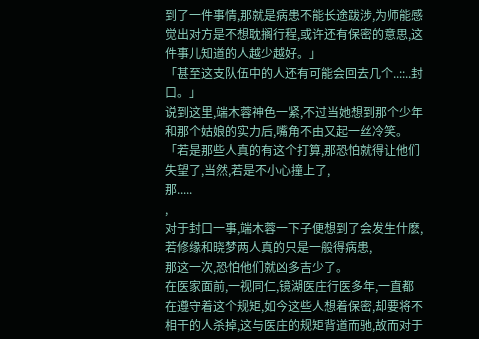到了一件事情,那就是病患不能长途跋涉,为师能感觉出对方是不想耽搁行程,或许还有保密的意思,这件事儿知道的人越少越好。」
「甚至这支队伍中的人还有可能会回去几个..::..封口。」
说到这里,端木蓉神色一紧,不过当她想到那个少年和那个姑娘的实力后,嘴角不由又起一丝冷笑。
「若是那些人真的有这个打算,那恐怕就得让他们失望了,当然,若是不小心撞上了,
那.....
,
对于封口一事,端木蓉一下子便想到了会发生什麽,若修缘和晓梦两人真的只是一般得病患,
那这一次,恐怕他们就凶多吉少了。
在医家面前,一视同仁,镜湖医庄行医多年,一直都在遵守着这个规矩,如今这些人想着保密,却要将不相干的人杀掉,这与医庄的规矩背道而驰,故而对于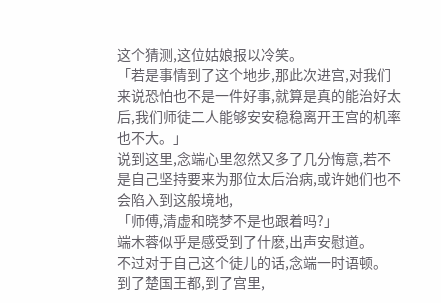这个猜测,这位姑娘报以冷笑。
「若是事情到了这个地步,那此次进宫,对我们来说恐怕也不是一件好事,就算是真的能治好太后,我们师徒二人能够安安稳稳离开王宫的机率也不大。」
说到这里,念端心里忽然又多了几分悔意,若不是自己坚持要来为那位太后治病,或许她们也不会陷入到这般境地,
「师傅,清虚和晓梦不是也跟着吗?」
端木蓉似乎是感受到了什麽,出声安慰道。
不过对于自己这个徒儿的话,念端一时语顿。
到了楚国王都,到了宫里,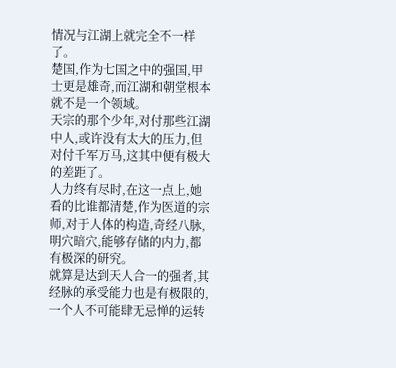情况与江湖上就完全不一样了。
楚国,作为七国之中的强国,甲士更是雄奇,而江湖和朝堂根本就不是一个领域。
天宗的那个少年,对付那些江湖中人,或许没有太大的压力,但对付千军万马,这其中便有极大的差距了。
人力终有尽时,在这一点上,她看的比谁都清楚,作为医道的宗师,对于人体的构造,奇经八脉,明穴暗穴,能够存储的内力,都有极深的研究。
就算是达到天人合一的强者,其经脉的承受能力也是有极限的,一个人不可能肆无忌惮的运转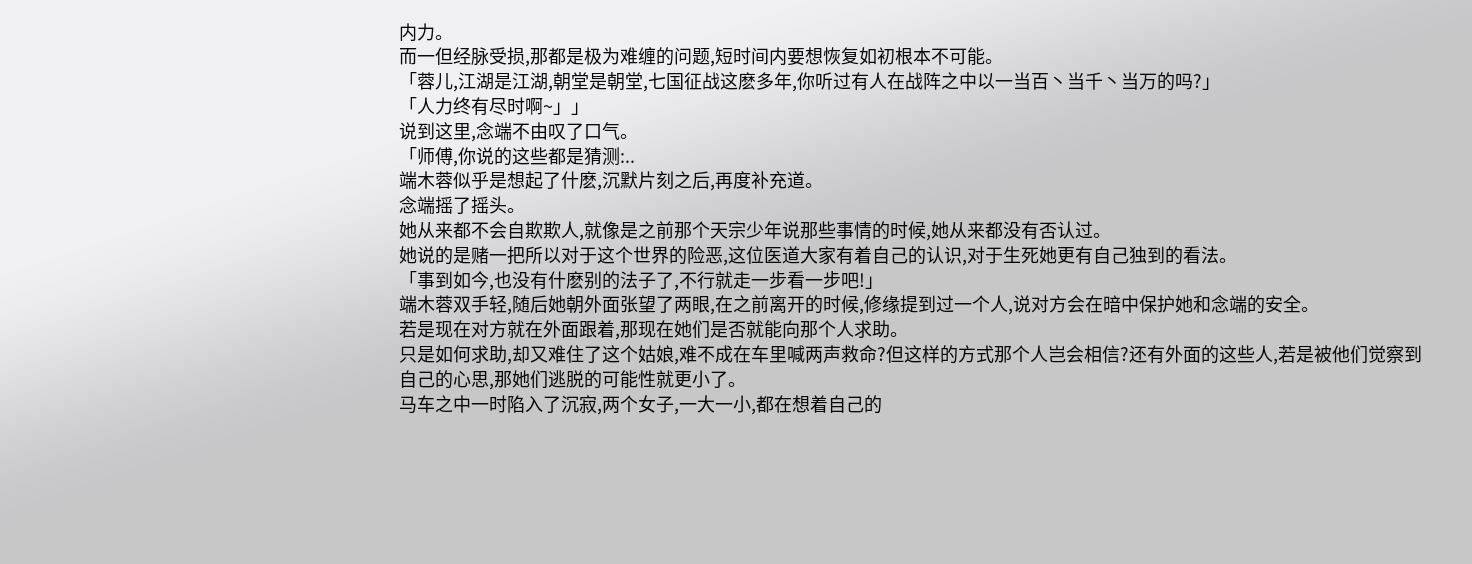内力。
而一但经脉受损,那都是极为难缠的问题,短时间内要想恢复如初根本不可能。
「蓉儿,江湖是江湖,朝堂是朝堂,七国征战这麽多年,你听过有人在战阵之中以一当百丶当千丶当万的吗?」
「人力终有尽时啊~」」
说到这里,念端不由叹了口气。
「师傅,你说的这些都是猜测:..
端木蓉似乎是想起了什麽,沉默片刻之后,再度补充道。
念端摇了摇头。
她从来都不会自欺欺人,就像是之前那个天宗少年说那些事情的时候,她从来都没有否认过。
她说的是赌一把所以对于这个世界的险恶,这位医道大家有着自己的认识,对于生死她更有自己独到的看法。
「事到如今,也没有什麽别的法子了,不行就走一步看一步吧!」
端木蓉双手轻,随后她朝外面张望了两眼,在之前离开的时候,修缘提到过一个人,说对方会在暗中保护她和念端的安全。
若是现在对方就在外面跟着,那现在她们是否就能向那个人求助。
只是如何求助,却又难住了这个姑娘,难不成在车里喊两声救命?但这样的方式那个人岂会相信?还有外面的这些人,若是被他们觉察到自己的心思,那她们逃脱的可能性就更小了。
马车之中一时陷入了沉寂,两个女子,一大一小,都在想着自己的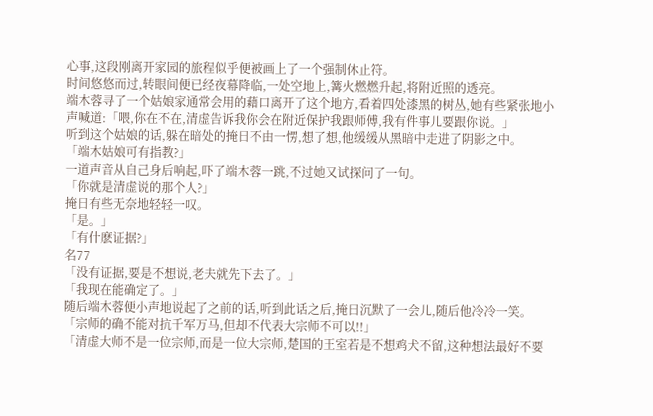心事,这段刚离开家园的旅程似乎便被画上了一个强制休止符。
时间悠悠而过,转眼间便已经夜幕降临,一处空地上,篝火燃燃升起,将附近照的透亮。
端木蓉寻了一个姑娘家通常会用的藉口离开了这个地方,看着四处漆黑的树丛,她有些紧张地小声喊道:「喂,你在不在,清虚告诉我你会在附近保护我跟师傅,我有件事儿要跟你说。」
听到这个姑娘的话,躲在暗处的掩日不由一愣,想了想,他缓缓从黑暗中走进了阴影之中。
「端木姑娘可有指教?」
一道声音从自己身后响起,吓了端木蓉一跳,不过她又试探问了一句。
「你就是清虚说的那个人?」
掩日有些无奈地轻轻一叹。
「是。」
「有什麽证据?」
名77
「没有证据,要是不想说,老夫就先下去了。」
「我现在能确定了。」
随后端木蓉便小声地说起了之前的话,听到此话之后,掩日沉默了一会儿,随后他冷冷一笑。
「宗师的确不能对抗千军万马,但却不代表大宗师不可以!!」
「清虚大师不是一位宗师,而是一位大宗师,楚国的王室若是不想鸡犬不留,这种想法最好不要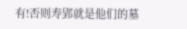有!否则寿郢就是他们的墓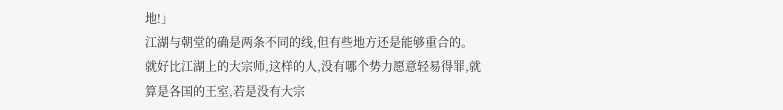地!」
江湖与朝堂的确是两条不同的线,但有些地方还是能够重合的。
就好比江湖上的大宗师,这样的人,没有哪个势力愿意轻易得罪,就算是各国的王室,若是没有大宗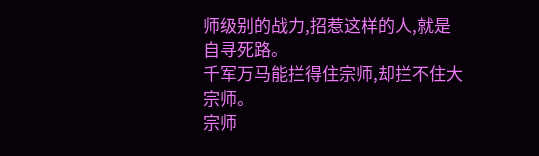师级别的战力,招惹这样的人,就是自寻死路。
千军万马能拦得住宗师,却拦不住大宗师。
宗师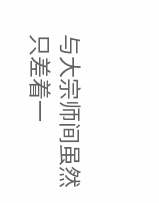与大宗师间虽然只差着一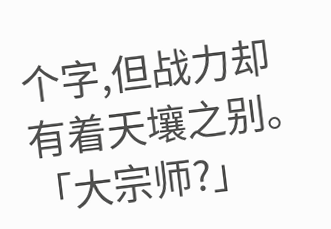个字,但战力却有着天壤之别。
「大宗师?」